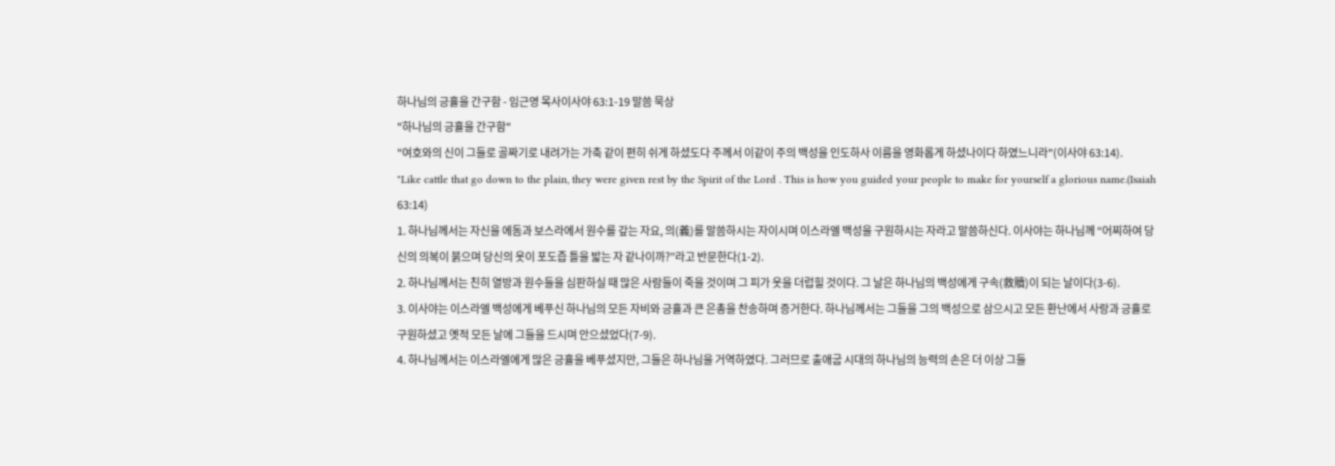하나님의 긍휼을 간구함 - 임근영 목사이사야 63:1-19 말씀 묵상
"하나님의 긍휼을 간구함"
"여호와의 신이 그들로 골짜기로 내려가는 가축 같이 편히 쉬게 하셨도다 주께서 이같이 주의 백성을 인도하사 이름을 영화롭게 하셨나이다 하였느니라"(이사야 63:14).
"Like cattle that go down to the plain, they were given rest by the Spirit of the Lord . This is how you guided your people to make for yourself a glorious name.(Isaiah 63:14)
1. 하나님께서는 자신을 에돔과 보스라에서 원수를 갚는 자요, 의(義)를 말씀하시는 자이시며 이스라엘 백성을 구원하시는 자라고 말씀하신다. 이사야는 하나님께 “어찌하여 당신의 의복이 붉으며 당신의 옷이 포도즙 틀을 밟는 자 같나이까?”라고 반문한다(1-2).
2. 하나님께서는 친히 열방과 원수들을 심판하실 때 많은 사람들이 죽을 것이며 그 피가 옷을 더럽힐 것이다. 그 날은 하나님의 백성에게 구속(救贖)이 되는 날이다(3-6).
3. 이사야는 이스라엘 백성에게 베푸신 하나님의 모든 자비와 긍휼과 큰 은총을 찬송하며 증거한다. 하나님께서는 그들을 그의 백성으로 삼으시고 모든 환난에서 사랑과 긍휼로 구원하셨고 옛적 모든 날에 그들을 드시며 안으셨었다(7-9).
4. 하나님께서는 이스라엘에게 많은 긍휼을 베푸셨지만, 그들은 하나님을 거역하였다. 그러므로 출애굽 시대의 하나님의 능력의 손은 더 이상 그들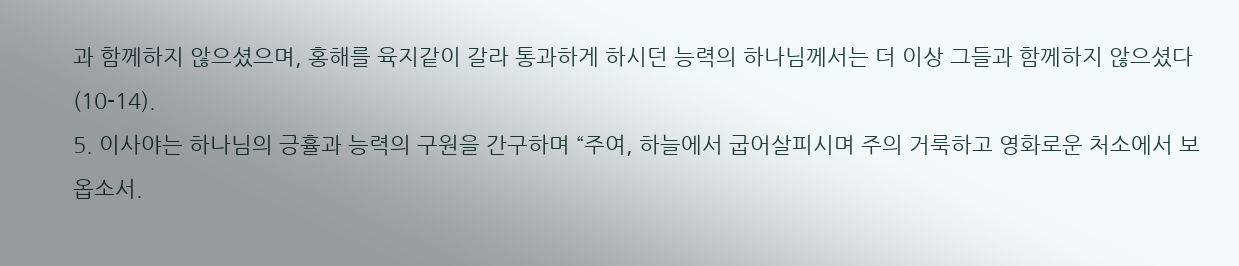과 함께하지 않으셨으며, 홍해를 육지같이 갈라 통과하게 하시던 능력의 하나님께서는 더 이상 그들과 함께하지 않으셨다(10-14).
5. 이사야는 하나님의 긍휼과 능력의 구원을 간구하며 “주여, 하늘에서 굽어살피시며 주의 거룩하고 영화로운 처소에서 보옵소서.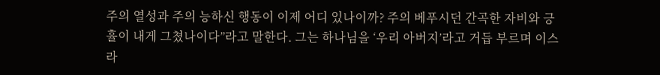주의 열성과 주의 능하신 행동이 이제 어디 있나이까? 주의 베푸시던 간곡한 자비와 긍휼이 내게 그쳤나이다”라고 말한다. 그는 하나님을 ‘우리 아버지’라고 거듭 부르며 이스라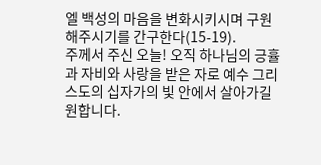엘 백성의 마음을 변화시키시며 구원해주시기를 간구한다(15-19).
주께서 주신 오늘! 오직 하나님의 긍휼과 자비와 사랑을 받은 자로 예수 그리스도의 십자가의 빛 안에서 살아가길 원합니다.